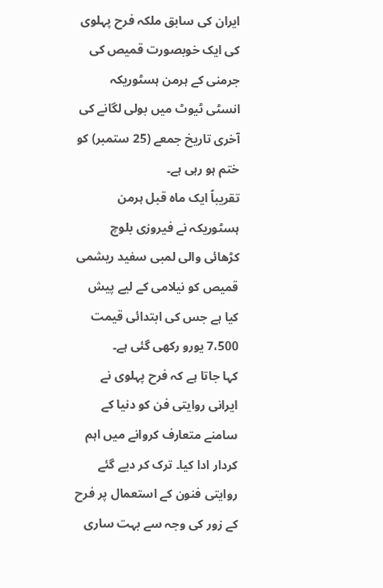ایران کی سابق ملکہ فرح پہلوی کی ایک خوبصورت قمیص کی جرمنی کے ہرمن ہسٹوریکہ انسٹی ٹیوٹ میں بولی لگانے کی آخری تاریخ جمعے (25 ستمبر) کو ختم ہو رہی ہے۔
تقریباً ایک ماہ قبل ہرمن ہسٹوریکہ نے فیروزی بلوچ کڑھائی والی لمبی سفید ریشمی قمیص کو نیلامی کے لیے پیش کیا ہے جس کی ابتدائی قیمت 7،500 یورو رکھی گئی ہے۔
کہا جاتا ہے کہ فرح پہلوی نے ایرانی روایتی فن کو دنیا کے سامنے متعارف کروانے میں اہم کردار ادا کیا۔ ترک کر دیے گئے روایتی فنون کے استعمال پر فرح کے زور کی وجہ سے بہت ساری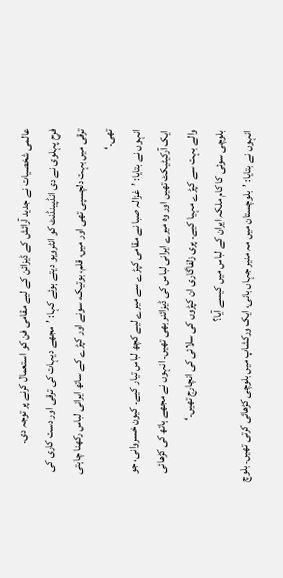عالمی شخصیات نے جدید آرائش کے ڈیزائن کے لیے مقامی فن کو استعمال کرنے پر توجہ دی۔
فرح پہلوی نے دی انڈپینڈنٹ کو انٹرویو دیتے ہوئے کہا: ’مجھے دیہات کی ترقی اور دست کاری کی ترقی میں بہت دلچسپی تھی اور میں، قلم، بوتیک، سونے اور کپڑے کے ساتھ ایرانی لباس رکھنا چاہتی تھی۔‘
انہوں نے بتایا: ’غزالہ صبا نے مقامی کپڑے سے میرے لیے کچھ لباس تیار کیے۔ کیون خسروانی، جو ایک آرکیٹیکٹ تھیں اور وہ میرے ایرانی لباس کی ڈیزائنر بھی تھیں۔ انہوں نے مجھے ہاتھ کی کڑھائی والے بہت سے کپڑے مہیا کیے۔ پری زلفاگاری ان کپڑوں کی سلائی کی انچارج تھیں۔‘
بلوچی سوئی کا کام ملکہ ایران کے لباس میں کیسے آیا؟
انہوں نے بتایا: ’بلوچستان میں مہ منیر جہاں بانی، ایک ورکشاپ میں بلوچی کڑھائی کرتی تھیں۔ بلوچ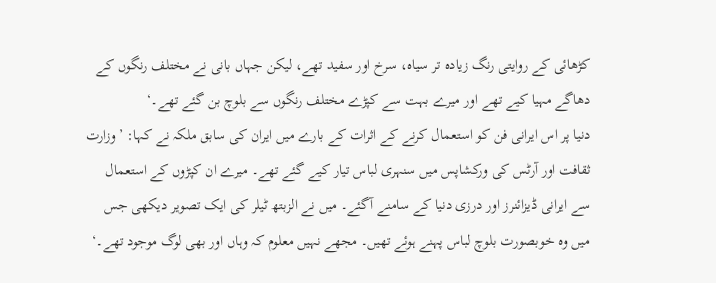کڑھائی کے روایتی رنگ زیادہ تر سیاہ، سرخ اور سفید تھے، لیکن جہاں بانی نے مختلف رنگوں کے دھاگے مہیا کیے تھے اور میرے بہت سے کپڑے مختلف رنگوں سے بلوچ بن گئے تھے۔‘
دنیا پر اس ایرانی فن کو استعمال کرنے کے اثرات کے بارے میں ایران کی سابق ملکہ نے کہا: ’وزارت ثقافت اور آرٹس کی ورکشاپس میں سنہری لباس تیار کیے گئے تھے۔ میرے ان کپڑوں کے استعمال سے ایرانی ڈیزائنرز اور درزی دنیا کے سامنے آگئے۔ میں نے الزبتھ ٹیلر کی ایک تصویر دیکھی جس میں وہ خوبصورت بلوچ لباس پہنے ہوئے تھیں۔ مجھے نہیں معلوم کہ وہاں اور بھی لوگ موجود تھے۔‘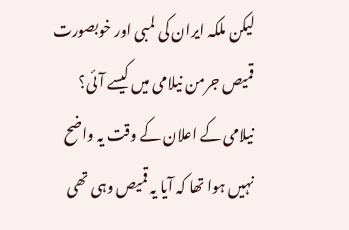لیکن ملکہ ایران کی لمبی اور خوبصورت قمیص جرمن نیلامی میں کیسے آئی؟ نیلامی کے اعلان کے وقت یہ واضح نہیں ہوا تھا کہ آیا یہ قمیص وہی تھی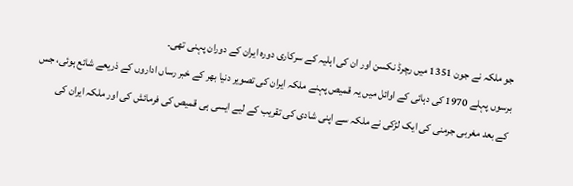جو ملکہ نے جون 1351 میں رچرڈ نکسن اور ان کی اہلیہ کے سرکاری دورہ ایران کے دوران پہنی تھی۔
برسوں پہلے 1970 کی دہائی کے اوائل میں یہ قمیص پہنے ملکہ ایران کی تصویر دنیا بھر کے خبر رساں اداروں کے ذریعے شائع ہوئی، جس کے بعد مغربی جرمنی کی ایک لڑکی نے ملکہ سے اپنی شادی کی تقریب کے لیے ایسی ہی قمیص کی فرمائش کی اور ملکہ ایران کی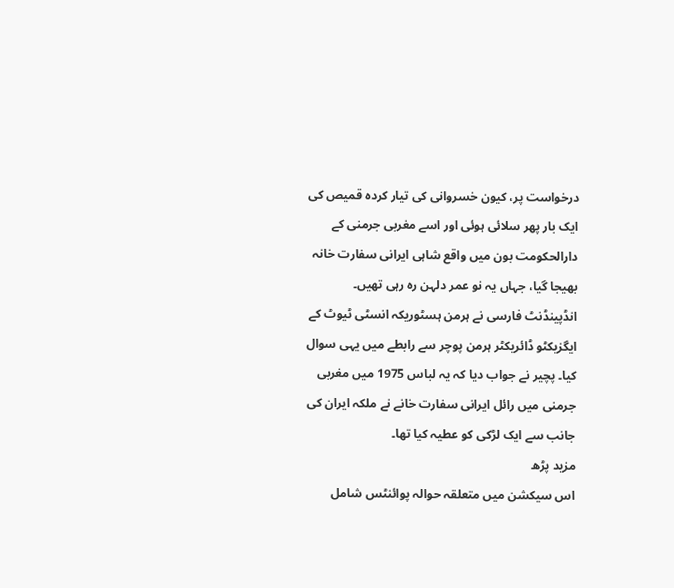درخواست پر، کیون خسروانی کی تیار کردہ قمیص کی ایک بار پھر سلائی ہوئی اور اسے مغربی جرمنی کے دارالحکومت بون میں واقع شاہی ایرانی سفارت خانہ بھیجا گیا، جہاں یہ نو عمر دلہن رہ رہی تھیں۔
انڈپینڈنٹ فارسی نے ہرمن ہسٹوریکہ انسٹی ٹیوٹ کے ایگزیکٹو ڈائریکٹر ہرمن پوچر سے رابطے میں یہی سوال کیا۔ پچیر نے جواب دیا کہ یہ لباس 1975 میں مغربی جرمنی میں رائل ایرانی سفارت خانے نے ملکہ ایران کی جانب سے ایک لڑکی کو عطیہ کیا تھا۔
مزید پڑھ
اس سیکشن میں متعلقہ حوالہ پوائنٹس شامل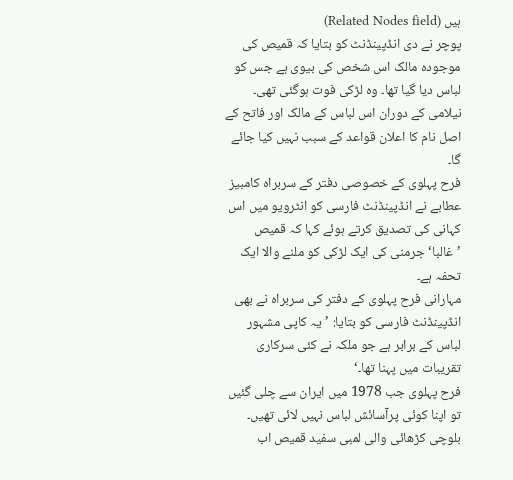ہیں (Related Nodes field)
پوچر نے دی انڈپینڈنٹ کو بتایا کہ قمیص کی موجودہ مالک اس شخص کی بیوی ہے جس کو لباس دیا گیا تھا۔ وہ لڑکی فوت ہوگئی تھی۔ نیلامی کے دوران اس لباس کے مالک اور فاتح کے اصل نام کا اعلان قواعد کے سبب نہیں کیا جائے گا۔
فرح پہلوی کے خصوصی دفتر کے سربراہ کامبیز عطابے نے انڈپینڈنٹ فارسی کو انٹرویو میں اس کہانی کی تصدیق کرتے ہوئے کہا کہ قمیص ’غالبا‘ جرمنی کی ایک لڑکی کو ملنے والا ایک تحفہ ہے۔
مہارانی فرح پہلوی کے دفتر کی سربراہ نے بھی انڈپینڈنٹ فارسی کو بتایا: ’یہ کاپی مشہور لباس کے برابر ہے جو ملکہ نے کئی سرکاری تقریبات میں پہنا تھا۔‘
فرح پہلوی جب 1978 میں ایران سے چلی گئیں تو اپنا کوئی پرآسائش لباس نہیں لائی تھیں۔ بلوچی کڑھائی والی لمبی سفید قمیص اب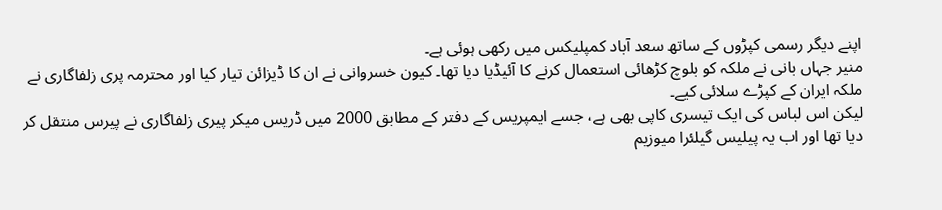اپنے دیگر رسمی کپڑوں کے ساتھ سعد آباد کمپلیکس میں رکھی ہوئی ہے۔
منیر جہاں بانی نے ملکہ کو بلوچ کڑھائی استعمال کرنے کا آئیڈیا دیا تھا۔ کیون خسروانی نے ان کا ڈیزائن تیار کیا اور محترمہ پری زلفاگاری نے ملکہ ایران کے کپڑے سلائی کیے۔
لیکن اس لباس کی ایک تیسری کاپی بھی ہے، جسے ایمپریس کے دفتر کے مطابق 2000 میں ڈریس میکر پیری زلفاگاری نے پیرس منتقل کر دیا تھا اور اب یہ پیلیس گیلئرا میوزیم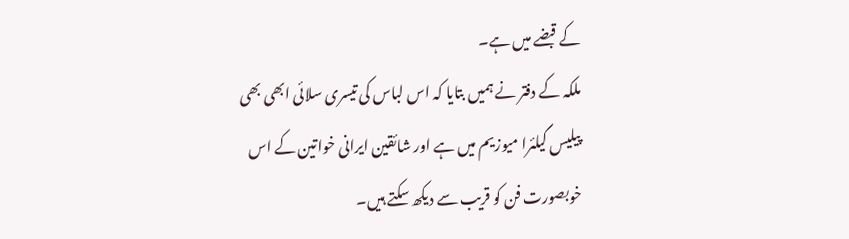کے قبضے میں ہے۔
ملکہ کے دفتر نے ہمیں بتایا کہ اس لباس کی تیسری سلائی ابھی بھی پیلیس گیلئرا میوزیم میں ہے اور شائقین ایرانی خواتین کے اس خوبصورت فن کو قریب سے دیکھ سکتے ہیں۔